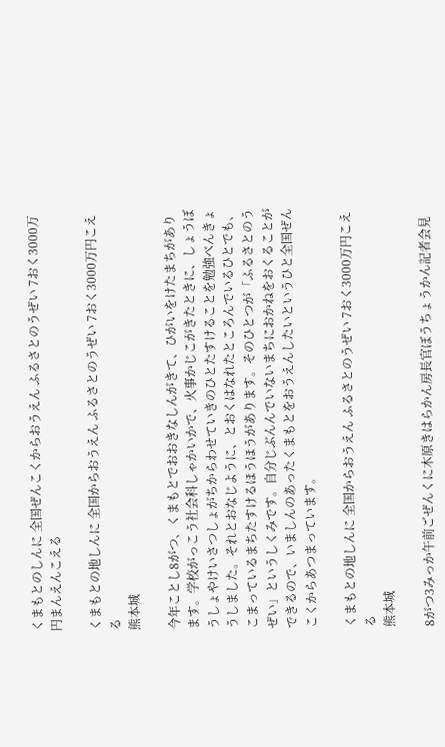くまもとのしんに 全国ぜんこくからおうえん ふるさとのうぜい 7おく3000万円まんえんこえる

くまもとの地しんに 全国からおうえん ふるさとのうぜい 7おく3000万円こえる
熊本城

今年ことし8がつ、くまもとでおおきなしんがきて、ひがいをけたまちがあります。学校がっこう社会科しゃかいかで、火事かじこがきたときに、しょうぼうしょやけいさつしょがちからわせていきのひとたすけることを勉強べんきょうしました。それとおなじように、とおくはなれたところんでいるひとでも、こまっているまちたすけるほうほうがあります。そのひとつが「ふるさとのうぜい」というしくみです。自分じぶんんでいないまちにおかねをおくることができるので、いましんのあったくまもとをおうえんしたいというひと全国ぜんこくからあつまっています。

くまもとの地しんに 全国からおうえん ふるさとのうぜい 7おく3000万円こえる
熊本城

8がつ3みっか午前ごぜんくに木原きはらかん房長官ぼうちょうかん記者会見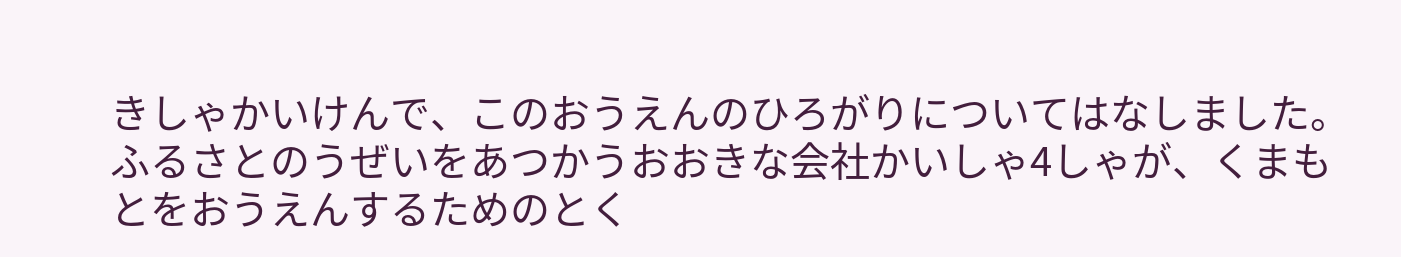きしゃかいけんで、このおうえんのひろがりについてはなしました。ふるさとのうぜいをあつかうおおきな会社かいしゃ4しゃが、くまもとをおうえんするためのとく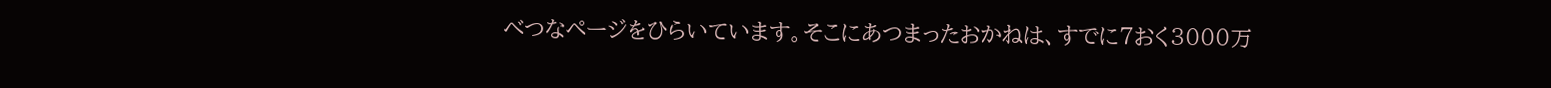べつなページをひらいています。そこにあつまったおかねは、すでに7おく3000万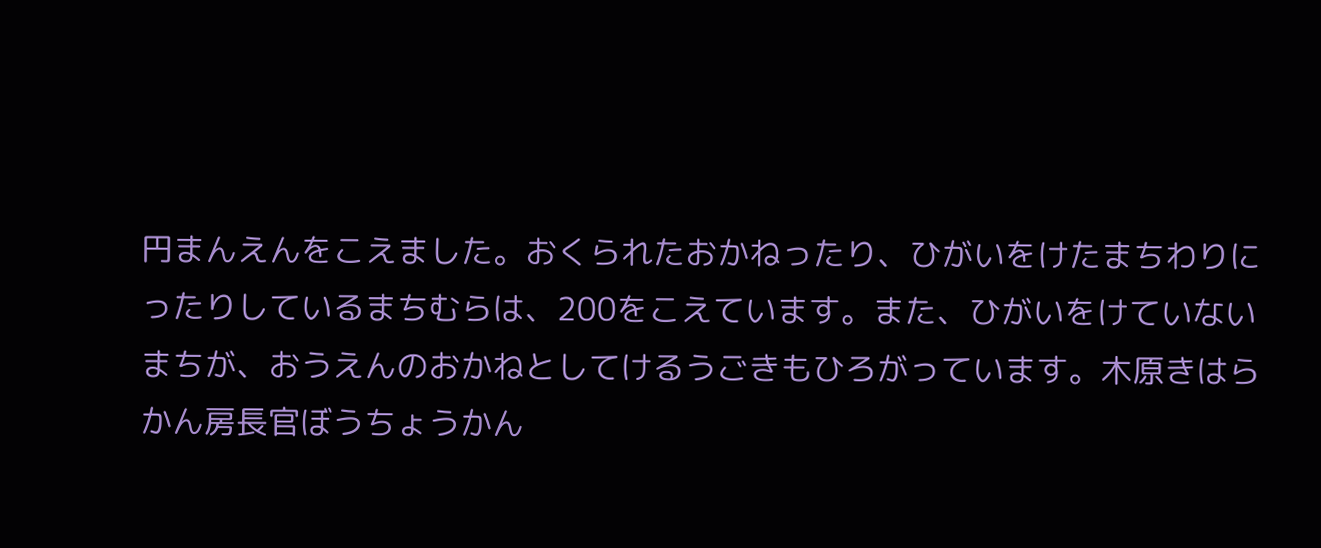円まんえんをこえました。おくられたおかねったり、ひがいをけたまちわりにったりしているまちむらは、200をこえています。また、ひがいをけていないまちが、おうえんのおかねとしてけるうごきもひろがっています。木原きはらかん房長官ぼうちょうかん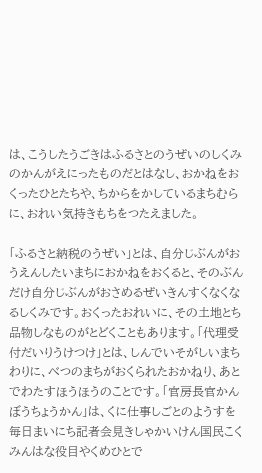は、こうしたうごきはふるさとのうぜいのしくみのかんがえにったものだとはなし、おかねをおくったひとたちや、ちからをかしているまちむらに、おれい気持きもちをつたえました。

「ふるさと納税のうぜい」とは、自分じぶんがおうえんしたいまちにおかねをおくると、そのぶんだけ自分じぶんがおさめるぜいきんすくなくなるしくみです。おくったおれいに、その土地とち品物しなものがとどくこともあります。「代理受付だいりうけつけ」とは、しんでいそがしいまちわりに、べつのまちがおくられたおかねり、あとでわたすほうほうのことです。「官房長官かんぼうちょうかん」は、くに仕事しごとのようすを毎日まいにち記者会見きしゃかいけん国民こくみんはな役目やくめひとで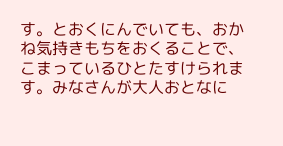す。とおくにんでいても、おかね気持きもちをおくることで、こまっているひとたすけられます。みなさんが大人おとなに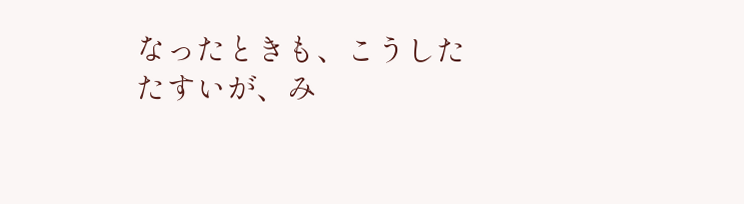なったときも、こうしたたすいが、み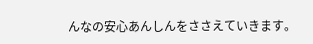んなの安心あんしんをささえていきます。